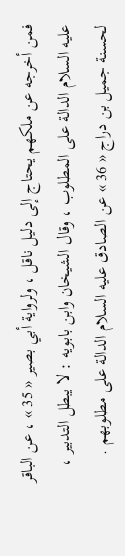فمن أخرجه عن ملكهم يحتاج إلى دليل ناقل ، ولرواية أبي بصير « 35 » ، عن الباقر عليه السلام الدالة على المطلوب ، وقال الشيخان وابن بابويه : لا يبطل التدبير ، لحسنة جميل بن دراج « 36 » عن الصادق عليه السلام الدالة على مطلوبهم .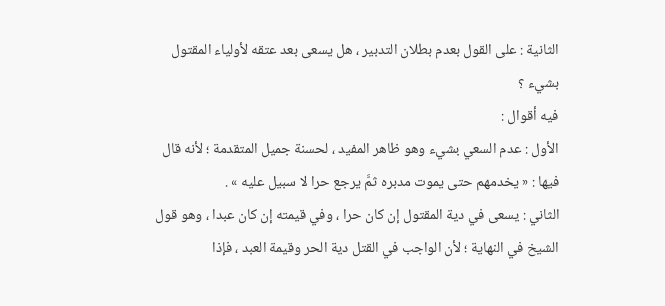الثانية : على القول بعدم بطلان التدبير ، هل يسعى بعد عتقه لأولياء المقتول بشيء ؟
فيه أقوال :
الأول : عدم السعي بشيء وهو ظاهر المفيد ، لحسنة جميل المتقدمة ؛ لأنه قال فيها : « يخدمهم حتى يموت مدبره ثمَّ يرجع حرا لا سبيل عليه » .
الثاني : يسعى في دية المقتول إن كان حرا ، وفي قيمته إن كان عبدا ، وهو قول الشيخ في النهاية ؛ لأن الواجب في القتل دية الحر وقيمة العبد ، فإذا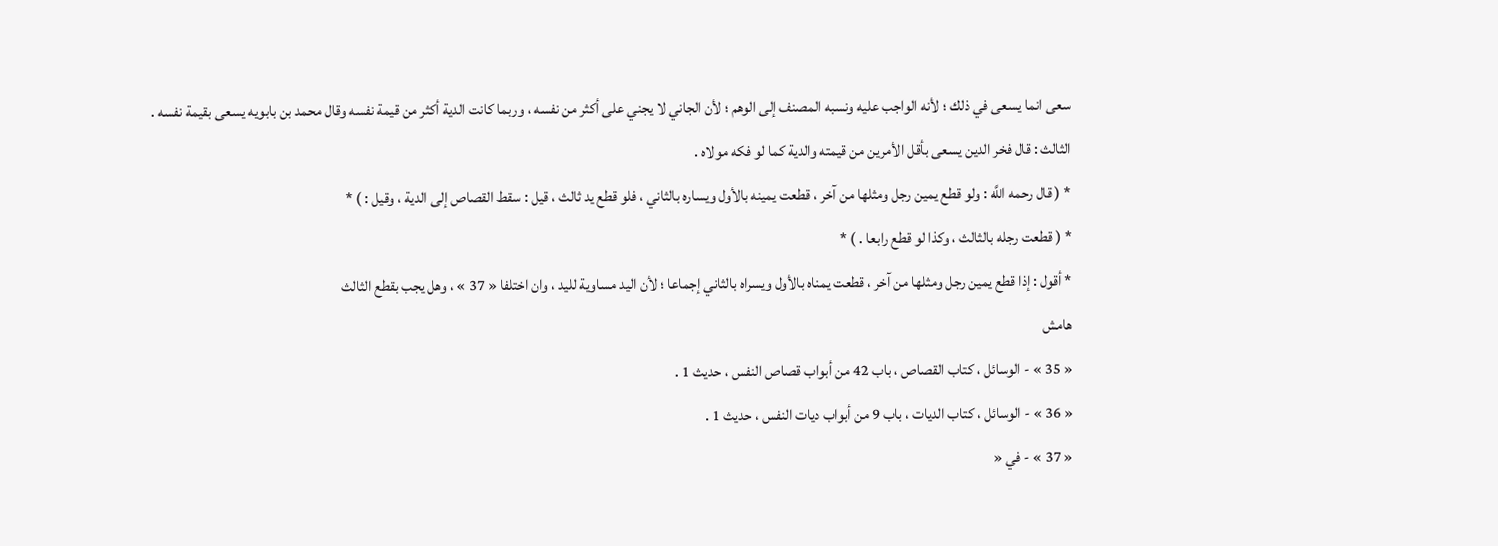سعى انما يسعى في ذلك ؛ لأنه الواجب عليه ونسبه المصنف إلى الوهم ؛ لأن الجاني لا يجني على أكثر من نفسه ، وربما كانت الدية أكثر من قيمة نفسه وقال محمد بن بابويه يسعى بقيمة نفسه .
الثالث : قال فخر الدين يسعى بأقل الأمرين من قيمته والدية كما لو فكه مولاه .
* ( قال رحمه اللَّه : ولو قطع يمين رجل ومثلها من آخر ، قطعت يمينه بالأول ويساره بالثاني ، فلو قطع يد ثالث ، قيل : سقط القصاص إلى الدية ، وقيل : ) *
* ( قطعت رجله بالثالث ، وكذا لو قطع رابعا . ) *
* أقول : إذا قطع يمين رجل ومثلها من آخر ، قطعت يمناه بالأول ويسراه بالثاني إجماعا ؛ لأن اليد مساوية لليد ، وان اختلفا « 37 » ، وهل يجب بقطع الثالث
هامش
« 35 » - الوسائل ، كتاب القصاص ، باب 42 من أبواب قصاص النفس ، حديث 1 .
« 36 » - الوسائل ، كتاب الديات ، باب 9 من أبواب ديات النفس ، حديث 1 .
« 37 » - في «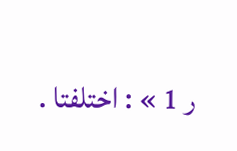ر 1 » : اختلفتا .